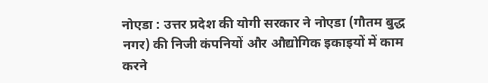नोएडा : उत्तर प्रदेश की योगी सरकार ने नोएडा (गौतम बुद्ध नगर) की निजी कंपनियों और औद्योगिक इकाइयों में काम करने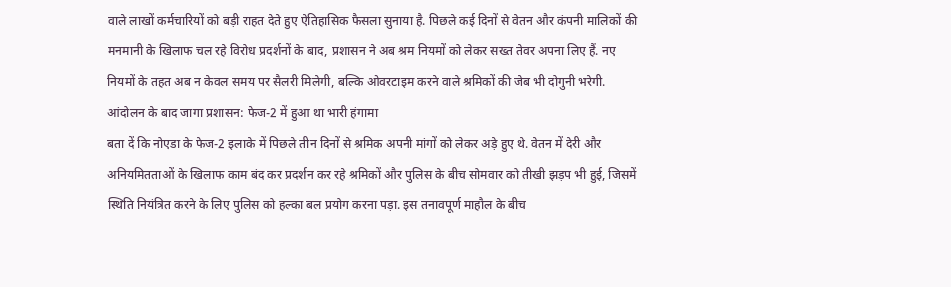वाले लाखों कर्मचारियों को बड़ी राहत देते हुए ऐतिहासिक फैसला सुनाया है. पिछले कई दिनों से वेतन और कंपनी मालिकों की मनमानी के खिलाफ चल रहे विरोध प्रदर्शनों के बाद, प्रशासन ने अब श्रम नियमों को लेकर सख्त तेवर अपना लिए हैं. नए नियमों के तहत अब न केवल समय पर सैलरी मिलेगी, बल्कि ओवरटाइम करने वाले श्रमिकों की जेब भी दोगुनी भरेगी.
आंदोलन के बाद जागा प्रशासन: फेज-2 में हुआ था भारी हंगामा
बता दें कि नोएडा के फेज-2 इलाके में पिछले तीन दिनों से श्रमिक अपनी मांगों को लेकर अड़े हुए थे. वेतन में देरी और अनियमितताओं के खिलाफ काम बंद कर प्रदर्शन कर रहे श्रमिकों और पुलिस के बीच सोमवार को तीखी झड़प भी हुई, जिसमें स्थिति नियंत्रित करने के लिए पुलिस को हल्का बल प्रयोग करना पड़ा. इस तनावपूर्ण माहौल के बीच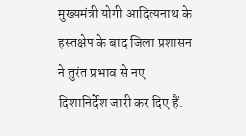मुख्यमंत्री योगी आदित्यनाथ के हस्तक्षेप के बाद जिला प्रशासन ने तुरंत प्रभाव से नए दिशानिर्देश जारी कर दिए हैं.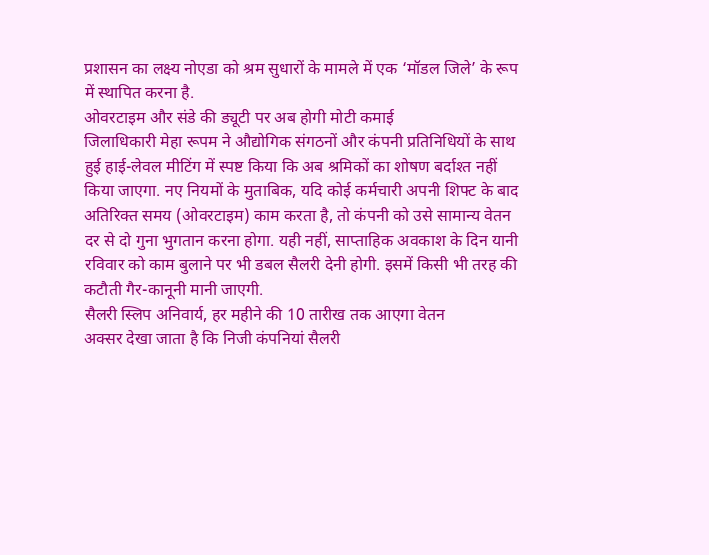प्रशासन का लक्ष्य नोएडा को श्रम सुधारों के मामले में एक ‘मॉडल जिले’ के रूप में स्थापित करना है.
ओवरटाइम और संडे की ड्यूटी पर अब होगी मोटी कमाई
जिलाधिकारी मेहा रूपम ने औद्योगिक संगठनों और कंपनी प्रतिनिधियों के साथ हुई हाई-लेवल मीटिंग में स्पष्ट किया कि अब श्रमिकों का शोषण बर्दाश्त नहीं किया जाएगा. नए नियमों के मुताबिक, यदि कोई कर्मचारी अपनी शिफ्ट के बाद अतिरिक्त समय (ओवरटाइम) काम करता है, तो कंपनी को उसे सामान्य वेतन दर से दो गुना भुगतान करना होगा. यही नहीं, साप्ताहिक अवकाश के दिन यानी रविवार को काम बुलाने पर भी डबल सैलरी देनी होगी. इसमें किसी भी तरह की कटौती गैर-कानूनी मानी जाएगी.
सैलरी स्लिप अनिवार्य, हर महीने की 10 तारीख तक आएगा वेतन
अक्सर देखा जाता है कि निजी कंपनियां सैलरी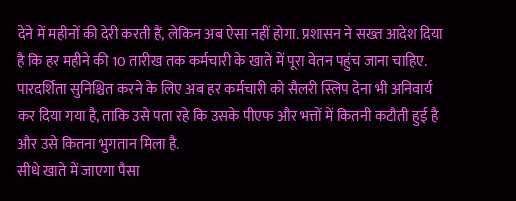देने में महीनों की देरी करती हैं, लेकिन अब ऐसा नहीं होगा. प्रशासन ने सख्त आदेश दिया है कि हर महीने की 10 तारीख तक कर्मचारी के खाते में पूरा वेतन पहुंच जाना चाहिए. पारदर्शिता सुनिश्चित करने के लिए अब हर कर्मचारी को सैलरी स्लिप देना भी अनिवार्य कर दिया गया है, ताकि उसे पता रहे कि उसके पीएफ और भत्तों में कितनी कटौती हुई है और उसे कितना भुगतान मिला है.
सीधे खाते में जाएगा पैसा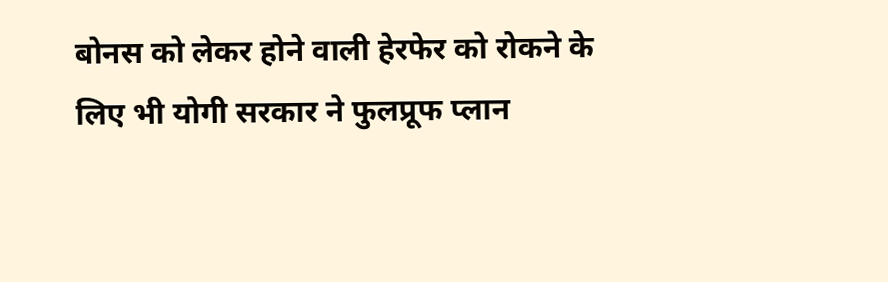बोनस को लेकर होने वाली हेरफेर को रोकने के लिए भी योगी सरकार ने फुलप्रूफ प्लान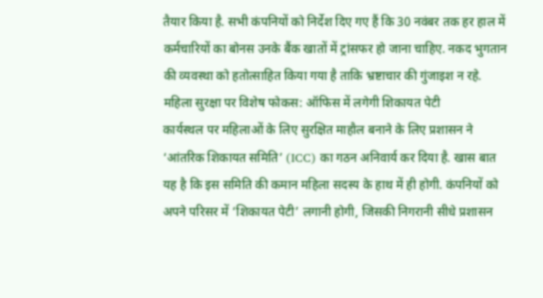तैयार किया है. सभी कंपनियों को निर्देश दिए गए हैं कि 30 नवंबर तक हर हाल में कर्मचारियों का बोनस उनके बैंक खातों में ट्रांसफर हो जाना चाहिए. नकद भुगतान की व्यवस्था को हतोत्साहित किया गया है ताकि भ्रष्टाचार की गुंजाइश न रहे.
महिला सुरक्षा पर विशेष फोकस: ऑफिस में लगेगी शिकायत पेटी
कार्यस्थल पर महिलाओं के लिए सुरक्षित माहौल बनाने के लिए प्रशासन ने ‘आंतरिक शिकायत समिति’ (ICC) का गठन अनिवार्य कर दिया है. खास बात यह है कि इस समिति की कमान महिला सदस्य के हाथ में ही होगी. कंपनियों को अपने परिसर में ‘शिकायत पेटी’ लगानी होगी, जिसकी निगरानी सीधे प्रशासन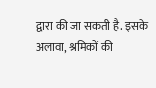द्वारा की जा सकती है. इसके अलावा, श्रमिकों की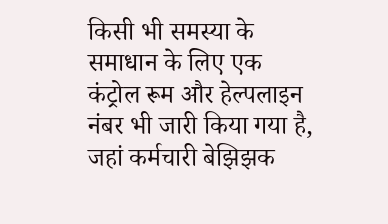किसी भी समस्या के समाधान के लिए एक कंट्रोल रूम और हेल्पलाइन नंबर भी जारी किया गया है, जहां कर्मचारी बेझिझक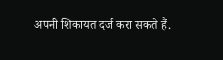अपनी शिकायत दर्ज करा सकते हैं.